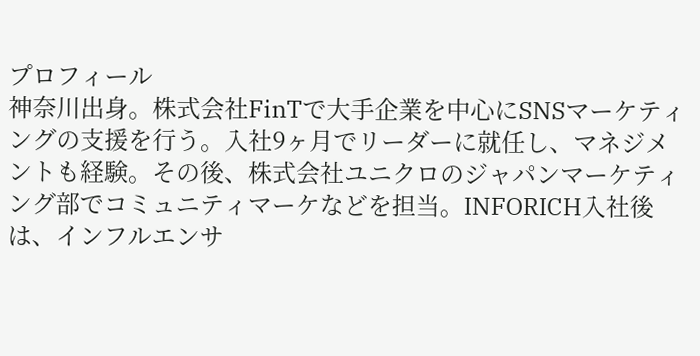プロフィール
神奈川出身。株式会社FinTで大手企業を中心にSNSマーケティングの支援を行う。入社9ヶ月でリーダーに就任し、マネジメントも経験。その後、株式会社ユニクロのジャパンマーケティング部でコミュニティマーケなどを担当。INFORICH入社後は、インフルエンサ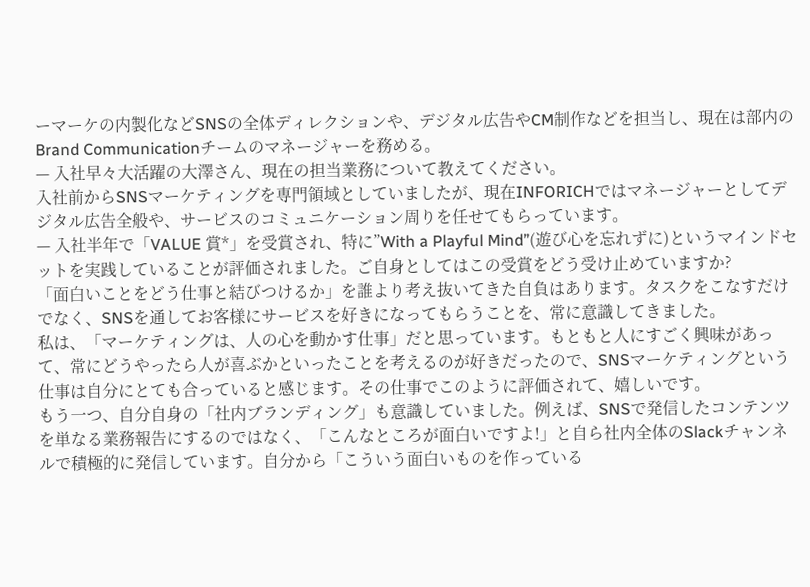ーマーケの内製化などSNSの全体ディレクションや、デジタル広告やCM制作などを担当し、現在は部内のBrand Communicationチームのマネージャーを務める。
— 入社早々大活躍の大澤さん、現在の担当業務について教えてください。
入社前からSNSマーケティングを専門領域としていましたが、現在INFORICHではマネージャーとしてデジタル広告全般や、サービスのコミュニケーション周りを任せてもらっています。
— 入社半年で「VALUE 賞*」を受賞され、特に”With a Playful Mind”(遊び心を忘れずに)というマインドセットを実践していることが評価されました。ご自身としてはこの受賞をどう受け止めていますか?
「面白いことをどう仕事と結びつけるか」を誰より考え抜いてきた自負はあります。タスクをこなすだけでなく、SNSを通してお客様にサービスを好きになってもらうことを、常に意識してきました。
私は、「マーケティングは、人の心を動かす仕事」だと思っています。もともと人にすごく興味があって、常にどうやったら人が喜ぶかといったことを考えるのが好きだったので、SNSマーケティングという仕事は自分にとても合っていると感じます。その仕事でこのように評価されて、嬉しいです。
もう一つ、自分自身の「社内ブランディング」も意識していました。例えば、SNSで発信したコンテンツを単なる業務報告にするのではなく、「こんなところが面白いですよ!」と自ら社内全体のSlackチャンネルで積極的に発信しています。自分から「こういう面白いものを作っている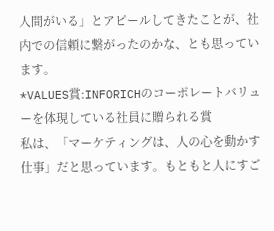人間がいる」とアピールしてきたことが、社内での信頼に繋がったのかな、とも思っています。
*VALUES賞:INFORICHのコーポレートバリューを体現している社員に贈られる賞
私は、「マーケティングは、人の心を動かす仕事」だと思っています。もともと人にすご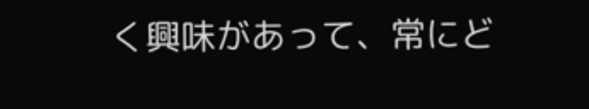く興味があって、常にど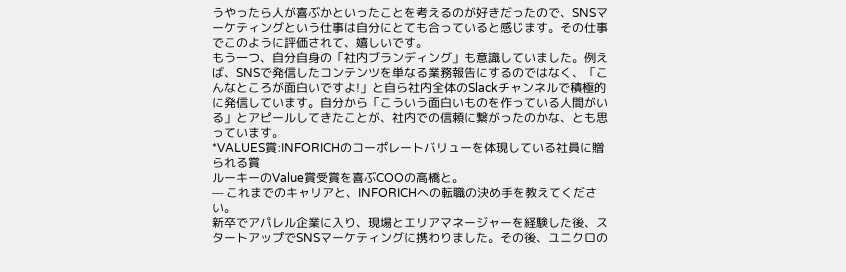うやったら人が喜ぶかといったことを考えるのが好きだったので、SNSマーケティングという仕事は自分にとても合っていると感じます。その仕事でこのように評価されて、嬉しいです。
もう一つ、自分自身の「社内ブランディング」も意識していました。例えば、SNSで発信したコンテンツを単なる業務報告にするのではなく、「こんなところが面白いですよ!」と自ら社内全体のSlackチャンネルで積極的に発信しています。自分から「こういう面白いものを作っている人間がいる」とアピールしてきたことが、社内での信頼に繋がったのかな、とも思っています。
*VALUES賞:INFORICHのコーポレートバリューを体現している社員に贈られる賞
ルーキーのValue賞受賞を喜ぶCOOの高橋と。
— これまでのキャリアと、INFORICHへの転職の決め手を教えてください。
新卒でアパレル企業に入り、現場とエリアマネージャーを経験した後、スタートアップでSNSマーケティングに携わりました。その後、ユニクロの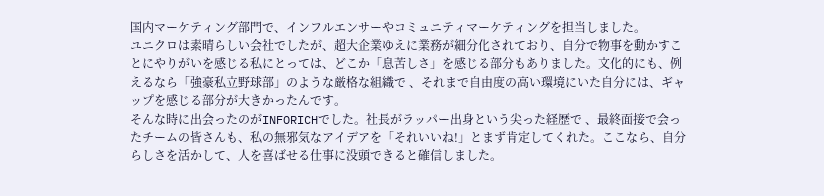国内マーケティング部門で、インフルエンサーやコミュニティマーケティングを担当しました。
ユニクロは素晴らしい会社でしたが、超大企業ゆえに業務が細分化されており、自分で物事を動かすことにやりがいを感じる私にとっては、どこか「息苦しさ」を感じる部分もありました。文化的にも、例えるなら「強豪私立野球部」のような厳格な組織で 、それまで自由度の高い環境にいた自分には、ギャップを感じる部分が大きかったんです。
そんな時に出会ったのがINFORICHでした。社長がラッパー出身という尖った経歴で 、最終面接で会ったチームの皆さんも、私の無邪気なアイデアを「それいいね!」とまず肯定してくれた。ここなら、自分らしさを活かして、人を喜ばせる仕事に没頭できると確信しました。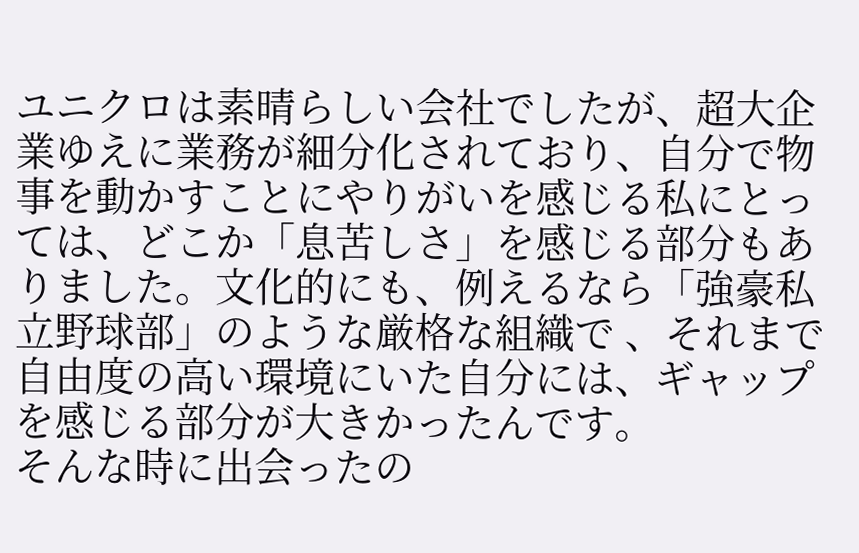ユニクロは素晴らしい会社でしたが、超大企業ゆえに業務が細分化されており、自分で物事を動かすことにやりがいを感じる私にとっては、どこか「息苦しさ」を感じる部分もありました。文化的にも、例えるなら「強豪私立野球部」のような厳格な組織で 、それまで自由度の高い環境にいた自分には、ギャップを感じる部分が大きかったんです。
そんな時に出会ったの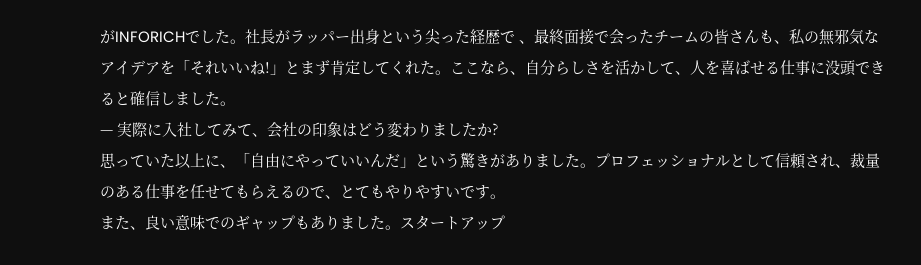がINFORICHでした。社長がラッパー出身という尖った経歴で 、最終面接で会ったチームの皆さんも、私の無邪気なアイデアを「それいいね!」とまず肯定してくれた。ここなら、自分らしさを活かして、人を喜ばせる仕事に没頭できると確信しました。
— 実際に入社してみて、会社の印象はどう変わりましたか?
思っていた以上に、「自由にやっていいんだ」という驚きがありました。プロフェッショナルとして信頼され、裁量のある仕事を任せてもらえるので、とてもやりやすいです。
また、良い意味でのギャップもありました。スタートアップ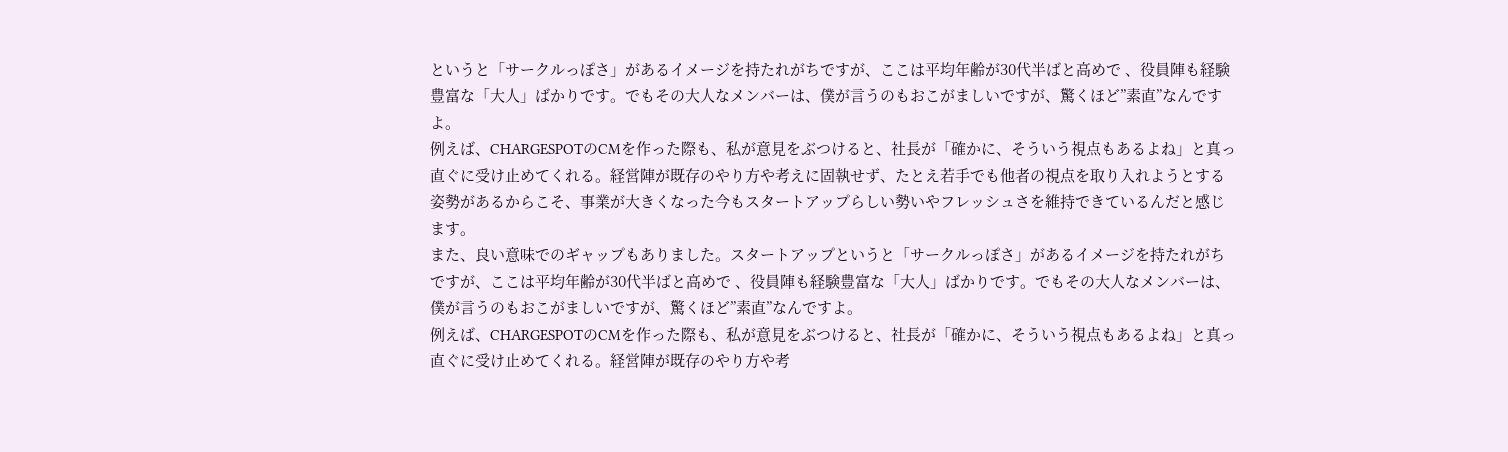というと「サークルっぽさ」があるイメージを持たれがちですが、ここは平均年齢が30代半ばと高めで 、役員陣も経験豊富な「大人」ばかりです。でもその大人なメンバーは、僕が言うのもおこがましいですが、驚くほど”素直”なんですよ。
例えば、CHARGESPOTのCMを作った際も、私が意見をぶつけると、社長が「確かに、そういう視点もあるよね」と真っ直ぐに受け止めてくれる。経営陣が既存のやり方や考えに固執せず、たとえ若手でも他者の視点を取り入れようとする姿勢があるからこそ、事業が大きくなった今もスタートアップらしい勢いやフレッシュさを維持できているんだと感じます。
また、良い意味でのギャップもありました。スタートアップというと「サークルっぽさ」があるイメージを持たれがちですが、ここは平均年齢が30代半ばと高めで 、役員陣も経験豊富な「大人」ばかりです。でもその大人なメンバーは、僕が言うのもおこがましいですが、驚くほど”素直”なんですよ。
例えば、CHARGESPOTのCMを作った際も、私が意見をぶつけると、社長が「確かに、そういう視点もあるよね」と真っ直ぐに受け止めてくれる。経営陣が既存のやり方や考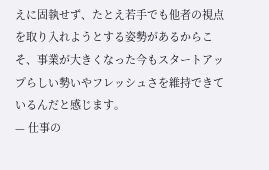えに固執せず、たとえ若手でも他者の視点を取り入れようとする姿勢があるからこそ、事業が大きくなった今もスタートアップらしい勢いやフレッシュさを維持できているんだと感じます。
— 仕事の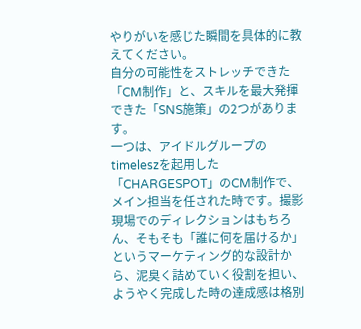やりがいを感じた瞬間を具体的に教えてください。
自分の可能性をストレッチできた「CM制作」と、スキルを最大発揮できた「SNS施策」の2つがあります。
一つは、アイドルグループのtimeleszを起用した「CHARGESPOT」のCM制作で、メイン担当を任された時です。撮影現場でのディレクションはもちろん、そもそも「誰に何を届けるか」というマーケティング的な設計から、泥臭く詰めていく役割を担い、ようやく完成した時の達成感は格別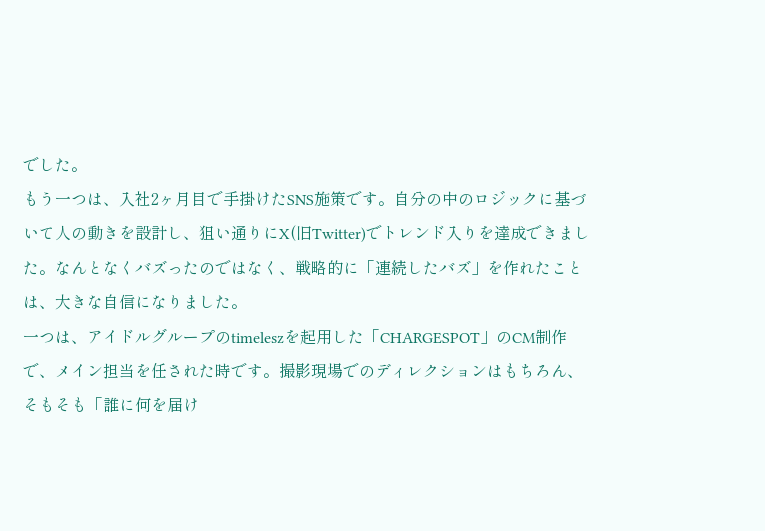でした。
もう一つは、入社2ヶ月目で手掛けたSNS施策です。自分の中のロジックに基づいて人の動きを設計し、狙い通りにX(旧Twitter)でトレンド入りを達成できました。なんとなくバズったのではなく、戦略的に「連続したバズ」を作れたことは、大きな自信になりました。
一つは、アイドルグループのtimeleszを起用した「CHARGESPOT」のCM制作で、メイン担当を任された時です。撮影現場でのディレクションはもちろん、そもそも「誰に何を届け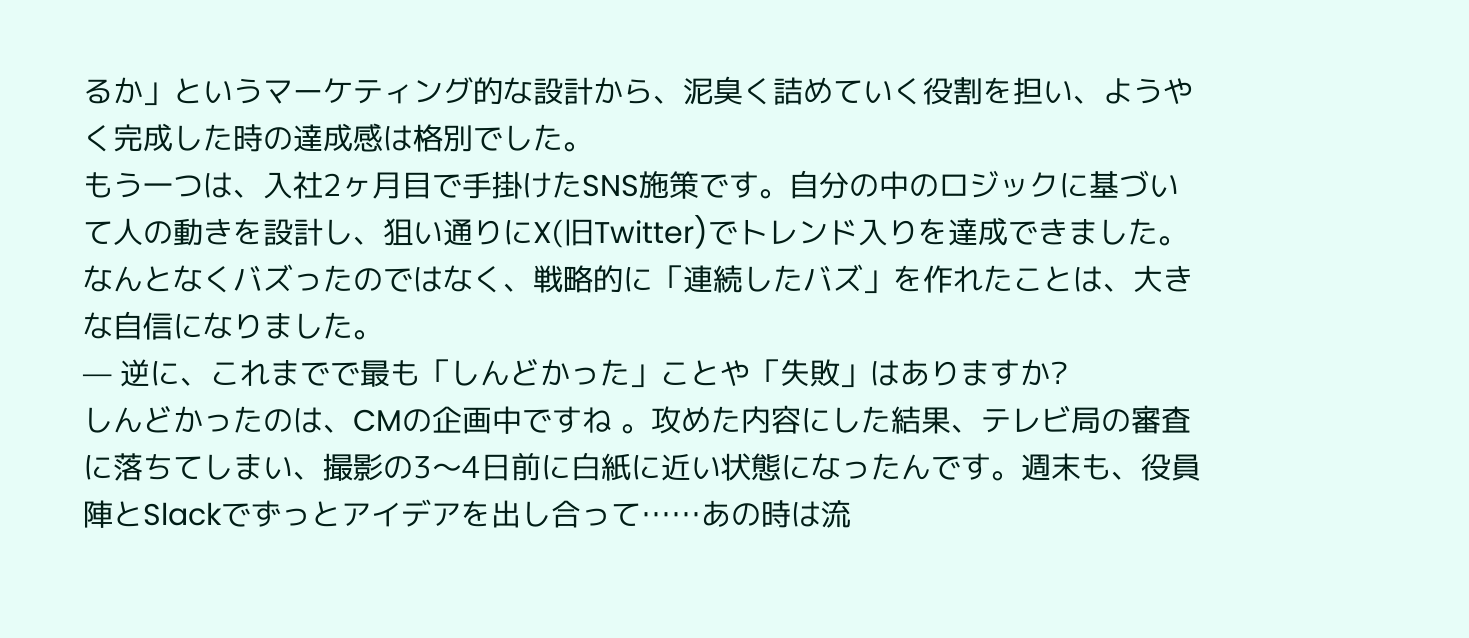るか」というマーケティング的な設計から、泥臭く詰めていく役割を担い、ようやく完成した時の達成感は格別でした。
もう一つは、入社2ヶ月目で手掛けたSNS施策です。自分の中のロジックに基づいて人の動きを設計し、狙い通りにX(旧Twitter)でトレンド入りを達成できました。なんとなくバズったのではなく、戦略的に「連続したバズ」を作れたことは、大きな自信になりました。
— 逆に、これまでで最も「しんどかった」ことや「失敗」はありますか?
しんどかったのは、CMの企画中ですね 。攻めた内容にした結果、テレビ局の審査に落ちてしまい、撮影の3〜4日前に白紙に近い状態になったんです。週末も、役員陣とSlackでずっとアイデアを出し合って……あの時は流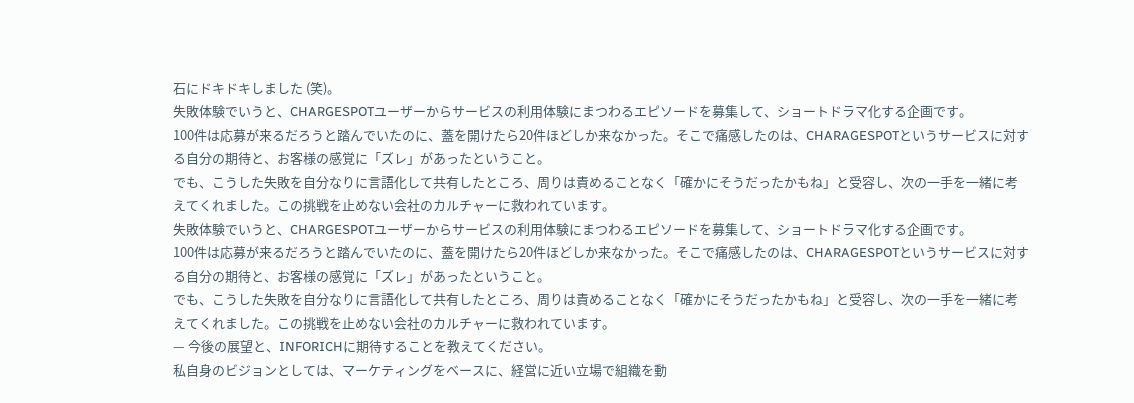石にドキドキしました (笑)。
失敗体験でいうと、CHARGESPOTユーザーからサービスの利用体験にまつわるエピソードを募集して、ショートドラマ化する企画です。
100件は応募が来るだろうと踏んでいたのに、蓋を開けたら20件ほどしか来なかった。そこで痛感したのは、CHARAGESPOTというサービスに対する自分の期待と、お客様の感覚に「ズレ」があったということ。
でも、こうした失敗を自分なりに言語化して共有したところ、周りは責めることなく「確かにそうだったかもね」と受容し、次の一手を一緒に考えてくれました。この挑戦を止めない会社のカルチャーに救われています。
失敗体験でいうと、CHARGESPOTユーザーからサービスの利用体験にまつわるエピソードを募集して、ショートドラマ化する企画です。
100件は応募が来るだろうと踏んでいたのに、蓋を開けたら20件ほどしか来なかった。そこで痛感したのは、CHARAGESPOTというサービスに対する自分の期待と、お客様の感覚に「ズレ」があったということ。
でも、こうした失敗を自分なりに言語化して共有したところ、周りは責めることなく「確かにそうだったかもね」と受容し、次の一手を一緒に考えてくれました。この挑戦を止めない会社のカルチャーに救われています。
— 今後の展望と、INFORICHに期待することを教えてください。
私自身のビジョンとしては、マーケティングをベースに、経営に近い立場で組織を動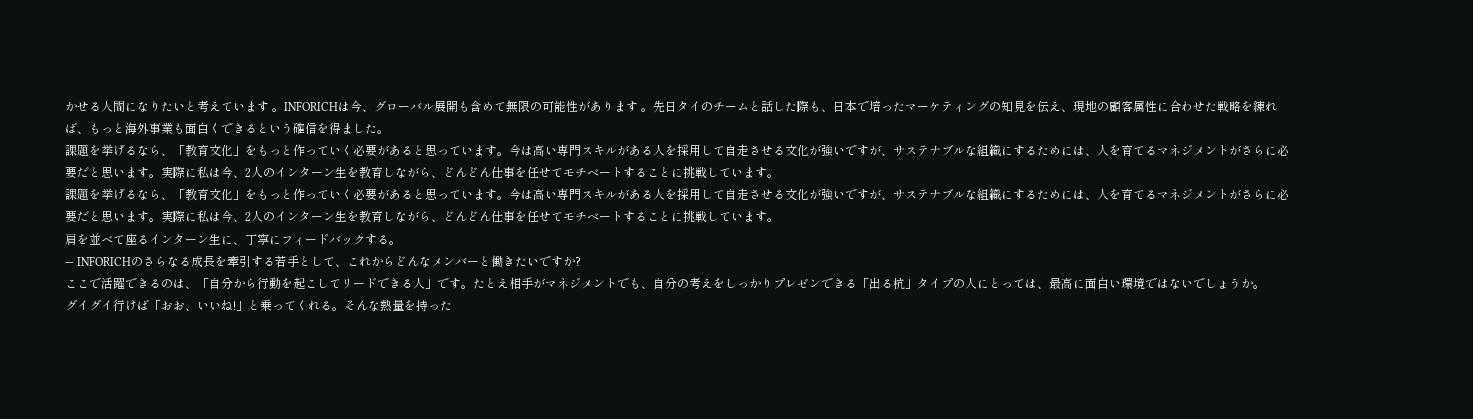かせる人間になりたいと考えています 。INFORICHは今、グローバル展開も含めて無限の可能性があります 。先日タイのチームと話した際も、日本で培ったマーケティングの知見を伝え、現地の顧客属性に合わせた戦略を練れば、もっと海外事業も面白くできるという確信を得ました。
課題を挙げるなら、「教育文化」をもっと作っていく必要があると思っています。今は高い専門スキルがある人を採用して自走させる文化が強いですが、サステナブルな組織にするためには、人を育てるマネジメントがさらに必要だと思います。実際に私は今、2人のインターン生を教育しながら、どんどん仕事を任せてモチベートすることに挑戦しています。
課題を挙げるなら、「教育文化」をもっと作っていく必要があると思っています。今は高い専門スキルがある人を採用して自走させる文化が強いですが、サステナブルな組織にするためには、人を育てるマネジメントがさらに必要だと思います。実際に私は今、2人のインターン生を教育しながら、どんどん仕事を任せてモチベートすることに挑戦しています。
肩を並べて座るインターン生に、丁寧にフィードバックする。
— INFORICHのさらなる成長を牽引する若手として、これからどんなメンバーと働きたいですか?
ここで活躍できるのは、「自分から行動を起こしてリードできる人」です。たとえ相手がマネジメントでも、自分の考えをしっかりプレゼンできる「出る杭」タイプの人にとっては、最高に面白い環境ではないでしょうか。
グイグイ行けば「おお、いいね!」と乗ってくれる。そんな熱量を持った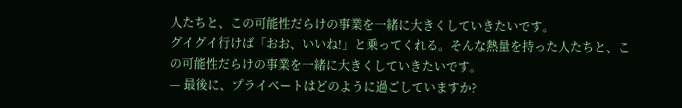人たちと、この可能性だらけの事業を一緒に大きくしていきたいです。
グイグイ行けば「おお、いいね!」と乗ってくれる。そんな熱量を持った人たちと、この可能性だらけの事業を一緒に大きくしていきたいです。
— 最後に、プライベートはどのように過ごしていますか?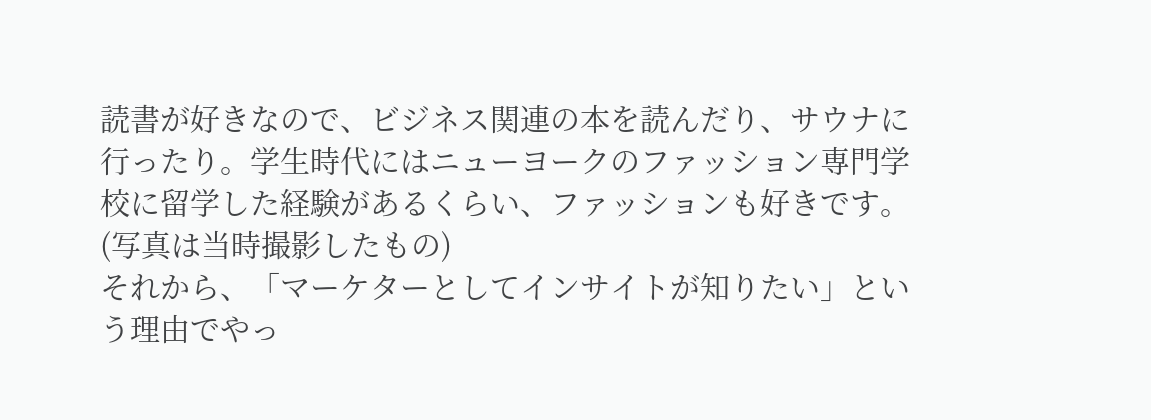読書が好きなので、ビジネス関連の本を読んだり、サウナに行ったり。学生時代にはニューヨークのファッション専門学校に留学した経験があるくらい、ファッションも好きです。
(写真は当時撮影したもの)
それから、「マーケターとしてインサイトが知りたい」という理由でやっ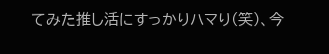てみた推し活にすっかりハマり(笑)、今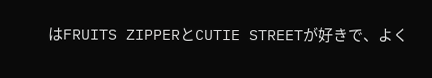はFRUITS ZIPPERとCUTIE STREETが好きで、よく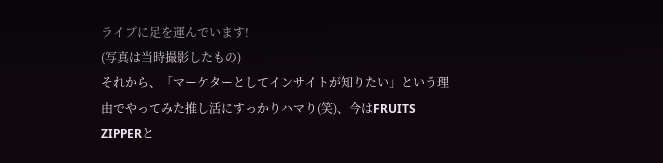ライブに足を運んでいます!
(写真は当時撮影したもの)
それから、「マーケターとしてインサイトが知りたい」という理由でやってみた推し活にすっかりハマり(笑)、今はFRUITS ZIPPERと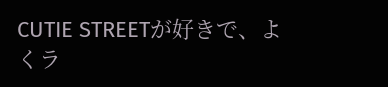CUTIE STREETが好きで、よくラ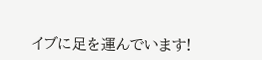イブに足を運んでいます!